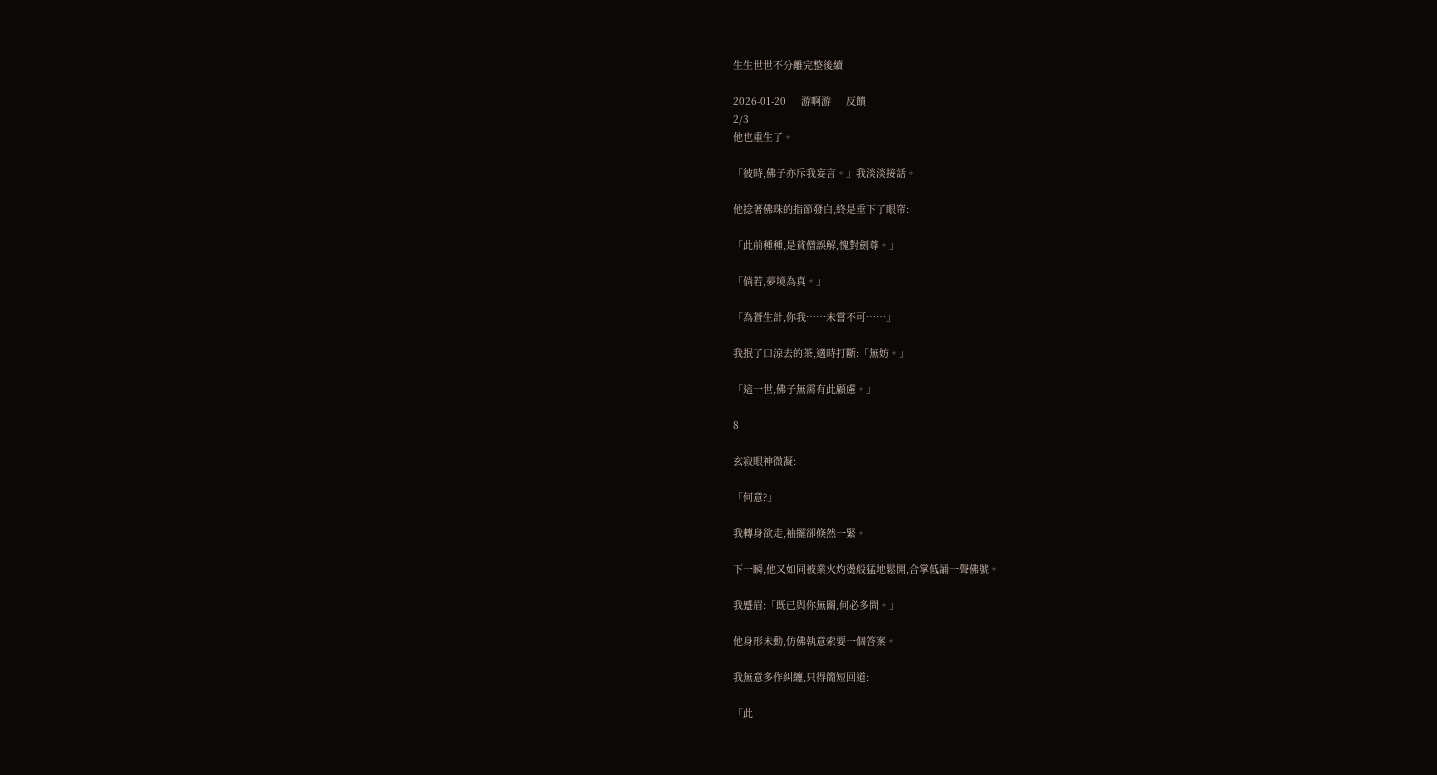生生世世不分離完整後續

2026-01-20     游啊游     反饋
2/3
他也重生了。

「彼時,佛子亦斥我妄言。」我淡淡接話。

他捻著佛珠的指節發白,終是垂下了眼帘:

「此前種種,是貧僧誤解,愧對劍尊。」

「倘若,夢境為真。」

「為蒼生計,你我……未嘗不可……」

我抿了口涼去的茶,適時打斷:「無妨。」

「這一世,佛子無需有此顧慮。」

8

玄寂眼神微凝:

「何意?」

我轉身欲走,袖擺卻倏然一緊。

下一瞬,他又如同被業火灼燙般猛地鬆開,合掌低誦一聲佛號。

我蹙眉:「既已與你無關,何必多問。」

他身形未動,仿佛執意索要一個答案。

我無意多作糾纏,只得簡短回道:

「此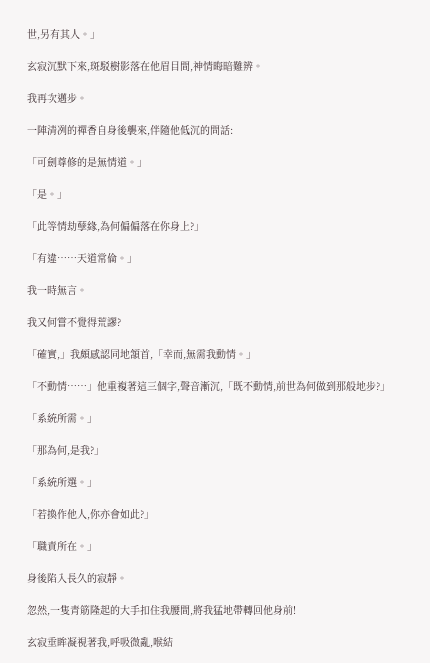世,另有其人。」

玄寂沉默下來,斑駁樹影落在他眉目間,神情晦暗難辨。

我再次邁步。

一陣清冽的禪香自身後襲來,伴隨他低沉的問話:

「可劍尊修的是無情道。」

「是。」

「此等情劫孽緣,為何偏偏落在你身上?」

「有違……天道常倫。」

我一時無言。

我又何嘗不覺得荒謬?

「確實,」我頗感認同地頷首,「幸而,無需我動情。」

「不動情……」他重複著這三個字,聲音漸沉,「既不動情,前世為何做到那般地步?」

「系統所需。」

「那為何,是我?」

「系統所選。」

「若換作他人,你亦會如此?」

「職責所在。」

身後陷入長久的寂靜。

忽然,一隻青筋隆起的大手扣住我腰間,將我猛地帶轉回他身前!

玄寂垂眸凝視著我,呼吸微亂,喉結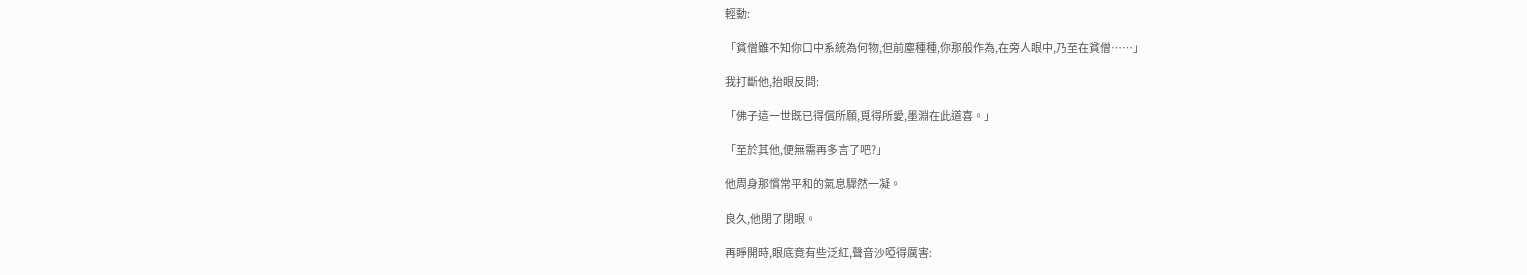輕動:

「貧僧雖不知你口中系統為何物,但前塵種種,你那般作為,在旁人眼中,乃至在貧僧……」

我打斷他,抬眼反問:

「佛子這一世既已得償所願,覓得所愛,墨淵在此道喜。」

「至於其他,便無需再多言了吧?」

他周身那慣常平和的氣息驟然一凝。

良久,他閉了閉眼。

再睜開時,眼底竟有些泛紅,聲音沙啞得厲害: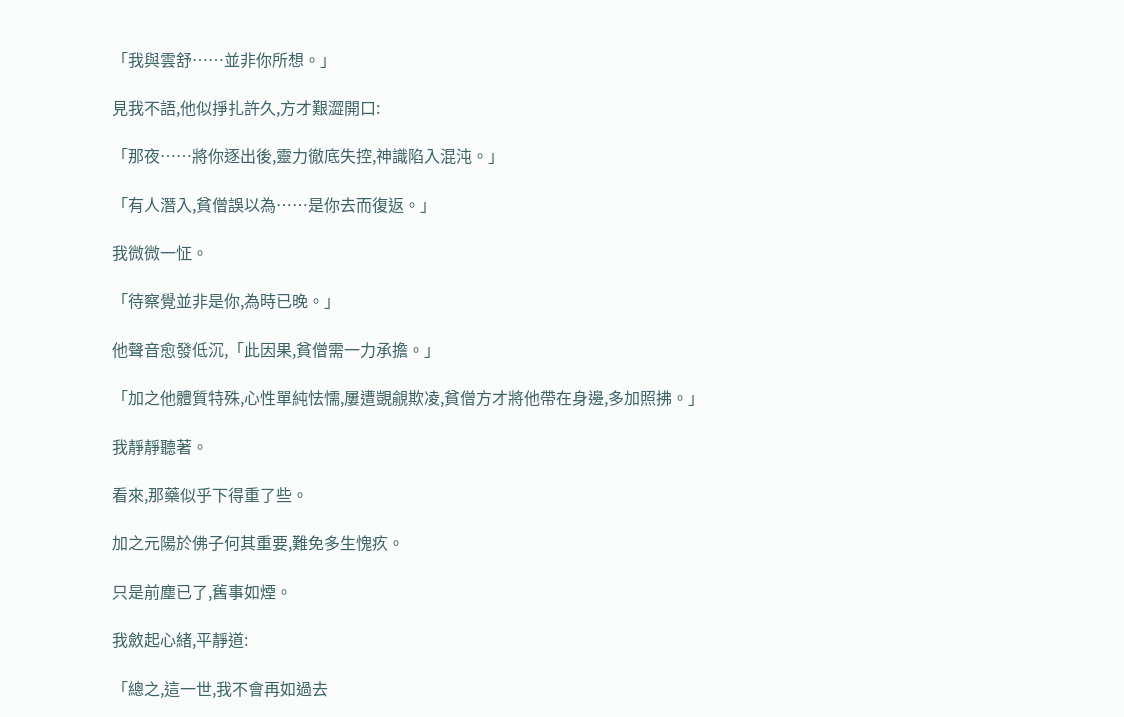「我與雲舒……並非你所想。」

見我不語,他似掙扎許久,方才艱澀開口:

「那夜……將你逐出後,靈力徹底失控,神識陷入混沌。」

「有人潛入,貧僧誤以為……是你去而復返。」

我微微一怔。

「待察覺並非是你,為時已晚。」

他聲音愈發低沉,「此因果,貧僧需一力承擔。」

「加之他體質特殊,心性單純怯懦,屢遭覬覦欺凌,貧僧方才將他帶在身邊,多加照拂。」

我靜靜聽著。

看來,那藥似乎下得重了些。

加之元陽於佛子何其重要,難免多生愧疚。

只是前塵已了,舊事如煙。

我斂起心緒,平靜道:

「總之,這一世,我不會再如過去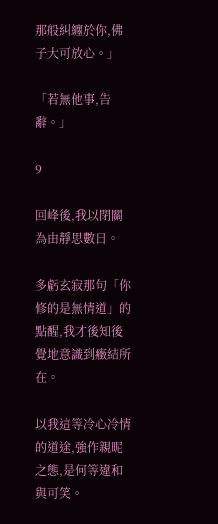那般糾纏於你,佛子大可放心。」

「若無他事,告辭。」

9

回峰後,我以閉關為由靜思數日。

多虧玄寂那句「你修的是無情道」的點醒,我才後知後覺地意識到癥結所在。

以我這等冷心冷情的道途,強作親昵之態,是何等違和與可笑。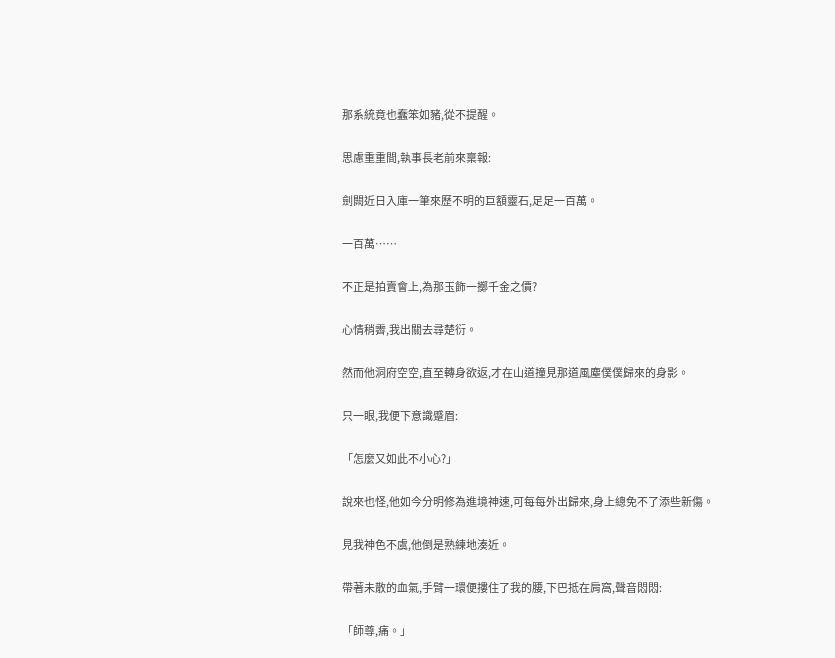那系統竟也蠢笨如豬,從不提醒。

思慮重重間,執事長老前來稟報:

劍闕近日入庫一筆來歷不明的巨額靈石,足足一百萬。

一百萬……

不正是拍賣會上,為那玉飾一擲千金之價?

心情稍霽,我出關去尋楚衍。

然而他洞府空空,直至轉身欲返,才在山道撞見那道風塵僕僕歸來的身影。

只一眼,我便下意識蹙眉:

「怎麼又如此不小心?」

說來也怪,他如今分明修為進境神速,可每每外出歸來,身上總免不了添些新傷。

見我神色不虞,他倒是熟練地湊近。

帶著未散的血氣,手臂一環便摟住了我的腰,下巴抵在肩窩,聲音悶悶:

「師尊,痛。」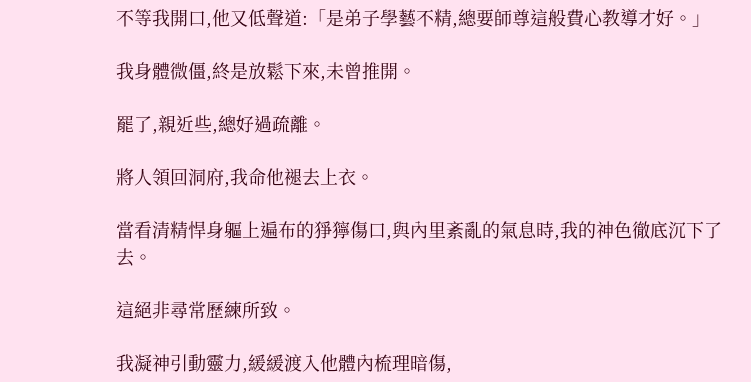不等我開口,他又低聲道:「是弟子學藝不精,總要師尊這般費心教導才好。」

我身體微僵,終是放鬆下來,未曾推開。

罷了,親近些,總好過疏離。

將人領回洞府,我命他褪去上衣。

當看清精悍身軀上遍布的猙獰傷口,與內里紊亂的氣息時,我的神色徹底沉下了去。

這絕非尋常歷練所致。

我凝神引動靈力,緩緩渡入他體內梳理暗傷,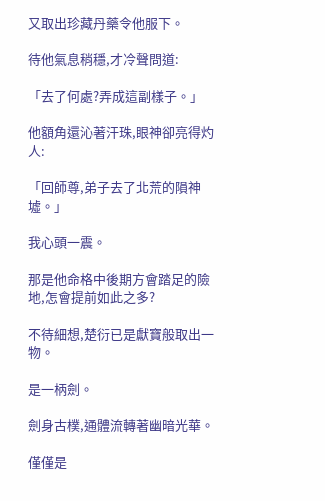又取出珍藏丹藥令他服下。

待他氣息稍穩,才冷聲問道:

「去了何處?弄成這副樣子。」

他額角還沁著汗珠,眼神卻亮得灼人:

「回師尊,弟子去了北荒的隕神墟。」

我心頭一震。

那是他命格中後期方會踏足的險地,怎會提前如此之多?

不待細想,楚衍已是獻寶般取出一物。

是一柄劍。

劍身古樸,通體流轉著幽暗光華。

僅僅是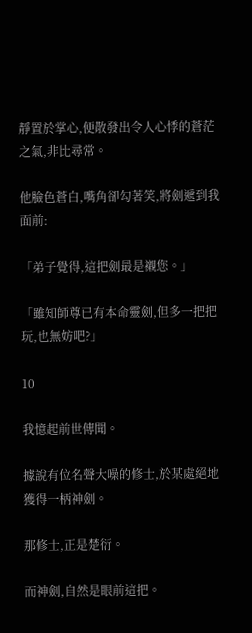靜置於掌心,便散發出令人心悸的蒼茫之氣,非比尋常。

他臉色蒼白,嘴角卻勾著笑,將劍遞到我面前:

「弟子覺得,這把劍最是襯您。」

「雖知師尊已有本命靈劍,但多一把把玩,也無妨吧?」

10

我憶起前世傳聞。

據說有位名聲大噪的修士,於某處絕地獲得一柄神劍。

那修士,正是楚衍。

而神劍,自然是眼前這把。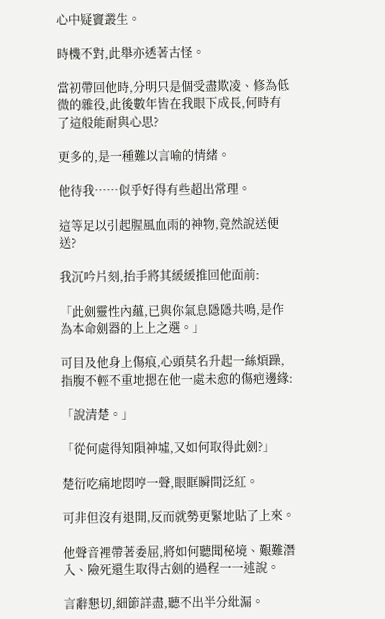心中疑竇叢生。

時機不對,此舉亦透著古怪。

當初帶回他時,分明只是個受盡欺凌、修為低微的雜役,此後數年皆在我眼下成長,何時有了這般能耐與心思?

更多的,是一種難以言喻的情緒。

他待我……似乎好得有些超出常理。

這等足以引起腥風血雨的神物,竟然說送便送?

我沉吟片刻,抬手將其緩緩推回他面前:

「此劍靈性內蘊,已與你氣息隱隱共鳴,是作為本命劍器的上上之選。」

可目及他身上傷痕,心頭莫名升起一絲煩躁,指腹不輕不重地摁在他一處未愈的傷疤邊緣:

「說清楚。」

「從何處得知隕神墟,又如何取得此劍?」

楚衍吃痛地悶哼一聲,眼眶瞬間泛紅。

可非但沒有退開,反而就勢更緊地貼了上來。

他聲音裡帶著委屈,將如何聽聞秘境、艱難潛入、險死還生取得古劍的過程一一述說。

言辭懇切,細節詳盡,聽不出半分紕漏。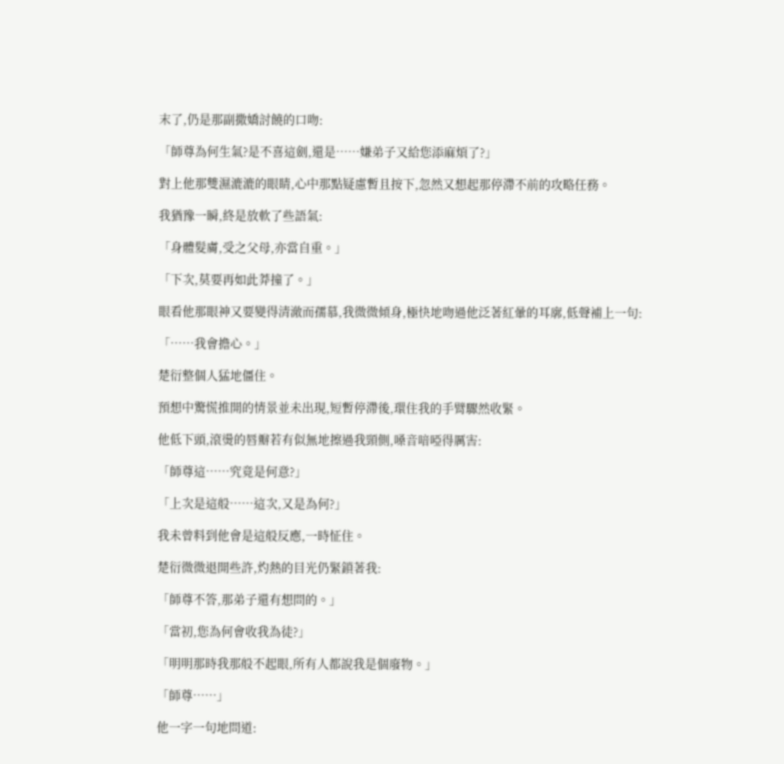末了,仍是那副撒嬌討饒的口吻:

「師尊為何生氣?是不喜這劍,還是……嫌弟子又給您添麻煩了?」

對上他那雙濕漉漉的眼睛,心中那點疑慮暫且按下,忽然又想起那停滯不前的攻略任務。

我猶豫一瞬,終是放軟了些語氣:

「身體髮膚,受之父母,亦當自重。」

「下次,莫要再如此莽撞了。」

眼看他那眼神又要變得清澈而孺慕,我微微傾身,極快地吻過他泛著紅暈的耳廓,低聲補上一句:

「……我會擔心。」

楚衍整個人猛地僵住。

預想中驚慌推開的情景並未出現,短暫停滯後,環住我的手臂驟然收緊。

他低下頭,滾燙的唇瓣若有似無地擦過我頸側,嗓音喑啞得厲害:

「師尊這……究竟是何意?」

「上次是這般……這次,又是為何?」

我未曾料到他會是這般反應,一時怔住。

楚衍微微退開些許,灼熱的目光仍緊鎖著我:

「師尊不答,那弟子還有想問的。」

「當初,您為何會收我為徒?」

「明明那時我那般不起眼,所有人都說我是個廢物。」

「師尊……」

他一字一句地問道: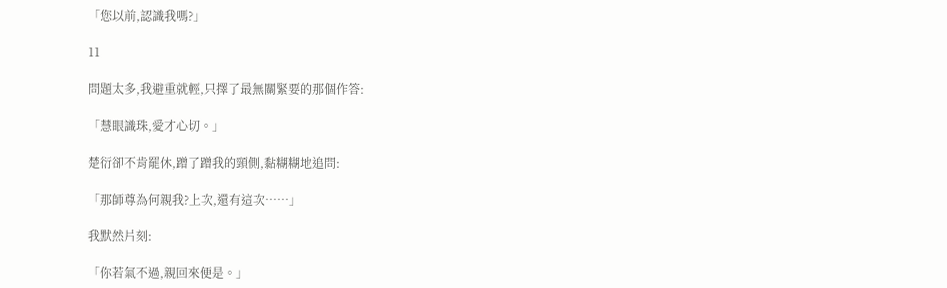「您以前,認識我嗎?」

11

問題太多,我避重就輕,只擇了最無關緊要的那個作答:

「慧眼識珠,愛才心切。」

楚衍卻不肯罷休,蹭了蹭我的頸側,黏糊糊地追問:

「那師尊為何親我?上次,還有這次……」

我默然片刻:

「你若氣不過,親回來便是。」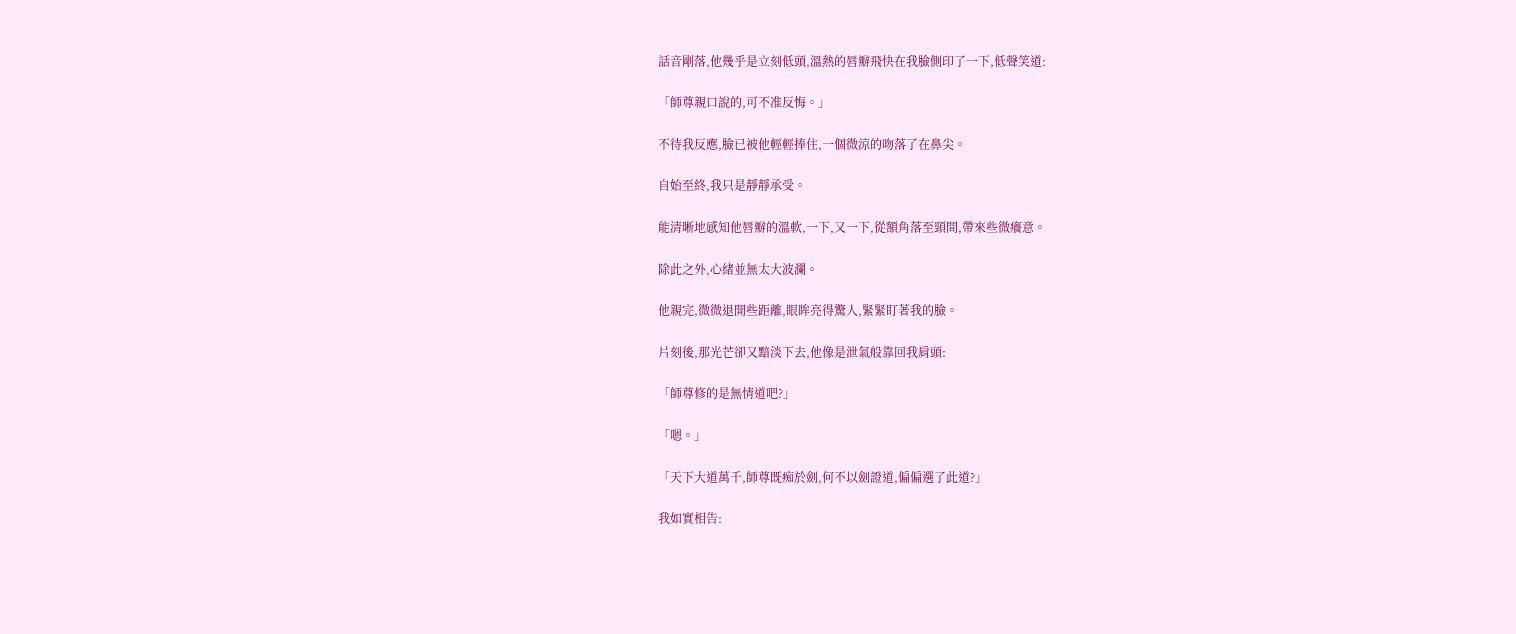話音剛落,他幾乎是立刻低頭,溫熱的唇瓣飛快在我臉側印了一下,低聲笑道:

「師尊親口說的,可不准反悔。」

不待我反應,臉已被他輕輕捧住,一個微涼的吻落了在鼻尖。

自始至終,我只是靜靜承受。

能清晰地感知他唇瓣的溫軟,一下,又一下,從額角落至頸間,帶來些微癢意。

除此之外,心緒並無太大波瀾。

他親完,微微退開些距離,眼眸亮得驚人,緊緊盯著我的臉。

片刻後,那光芒卻又黯淡下去,他像是泄氣般靠回我肩頭:

「師尊修的是無情道吧?」

「嗯。」

「天下大道萬千,師尊既痴於劍,何不以劍證道,偏偏選了此道?」

我如實相告: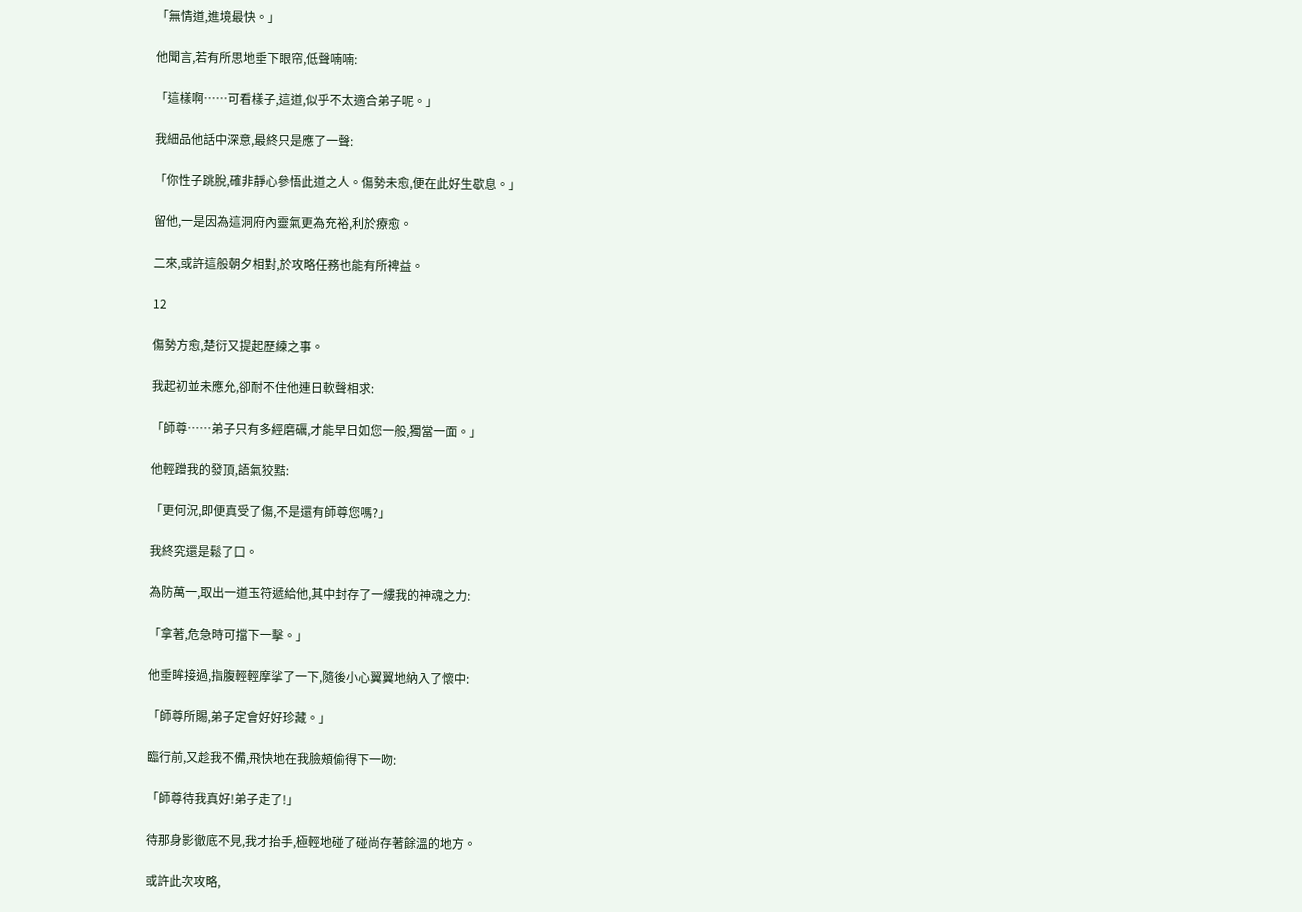「無情道,進境最快。」

他聞言,若有所思地垂下眼帘,低聲喃喃:

「這樣啊……可看樣子,這道,似乎不太適合弟子呢。」

我細品他話中深意,最終只是應了一聲:

「你性子跳脫,確非靜心參悟此道之人。傷勢未愈,便在此好生歇息。」

留他,一是因為這洞府內靈氣更為充裕,利於療愈。

二來,或許這般朝夕相對,於攻略任務也能有所裨益。

12

傷勢方愈,楚衍又提起歷練之事。

我起初並未應允,卻耐不住他連日軟聲相求:

「師尊……弟子只有多經磨礪,才能早日如您一般,獨當一面。」

他輕蹭我的發頂,語氣狡黠:

「更何況,即便真受了傷,不是還有師尊您嗎?」

我終究還是鬆了口。

為防萬一,取出一道玉符遞給他,其中封存了一縷我的神魂之力:

「拿著,危急時可擋下一擊。」

他垂眸接過,指腹輕輕摩挲了一下,隨後小心翼翼地納入了懷中:

「師尊所賜,弟子定會好好珍藏。」

臨行前,又趁我不備,飛快地在我臉頰偷得下一吻:

「師尊待我真好!弟子走了!」

待那身影徹底不見,我才抬手,極輕地碰了碰尚存著餘溫的地方。

或許此次攻略,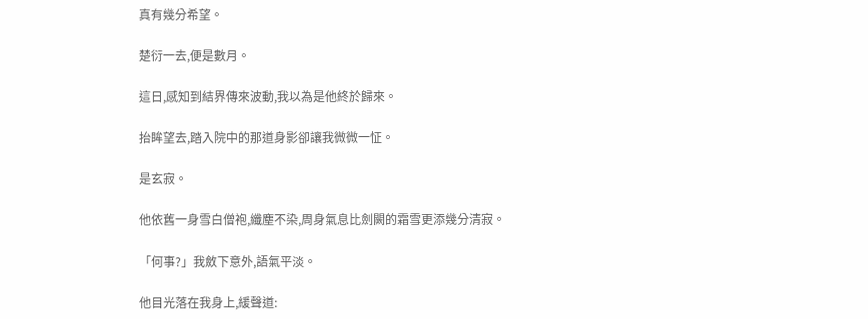真有幾分希望。

楚衍一去,便是數月。

這日,感知到結界傳來波動,我以為是他終於歸來。

抬眸望去,踏入院中的那道身影卻讓我微微一怔。

是玄寂。

他依舊一身雪白僧袍,纖塵不染,周身氣息比劍闕的霜雪更添幾分清寂。

「何事?」我斂下意外,語氣平淡。

他目光落在我身上,緩聲道: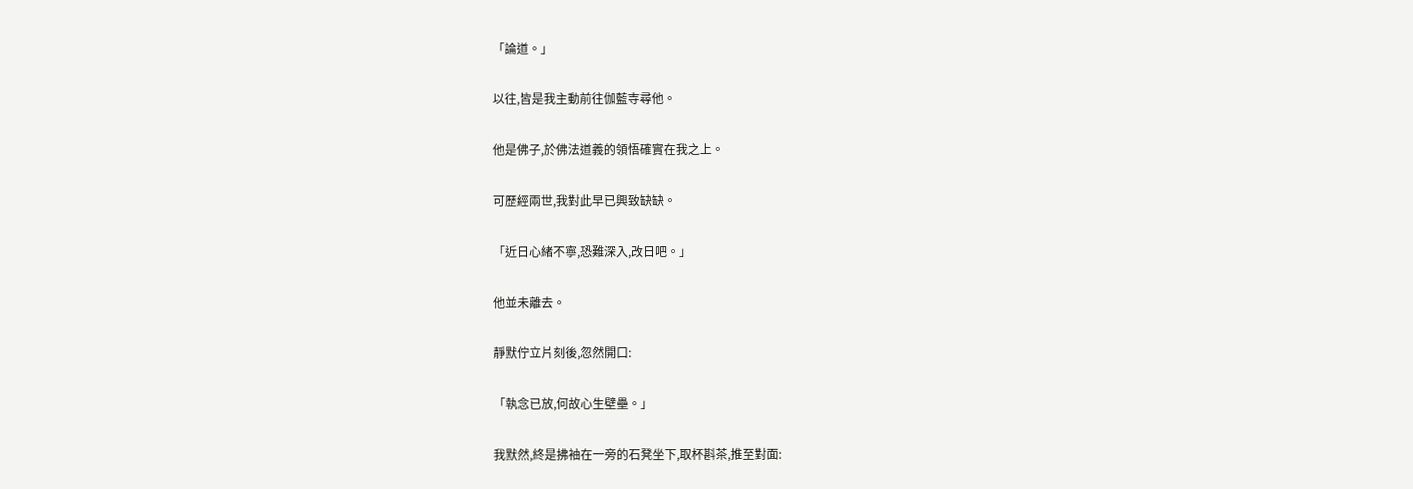「論道。」

以往,皆是我主動前往伽藍寺尋他。

他是佛子,於佛法道義的領悟確實在我之上。

可歷經兩世,我對此早已興致缺缺。

「近日心緒不寧,恐難深入,改日吧。」

他並未離去。

靜默佇立片刻後,忽然開口:

「執念已放,何故心生壁壘。」

我默然,終是拂袖在一旁的石凳坐下,取杯斟茶,推至對面: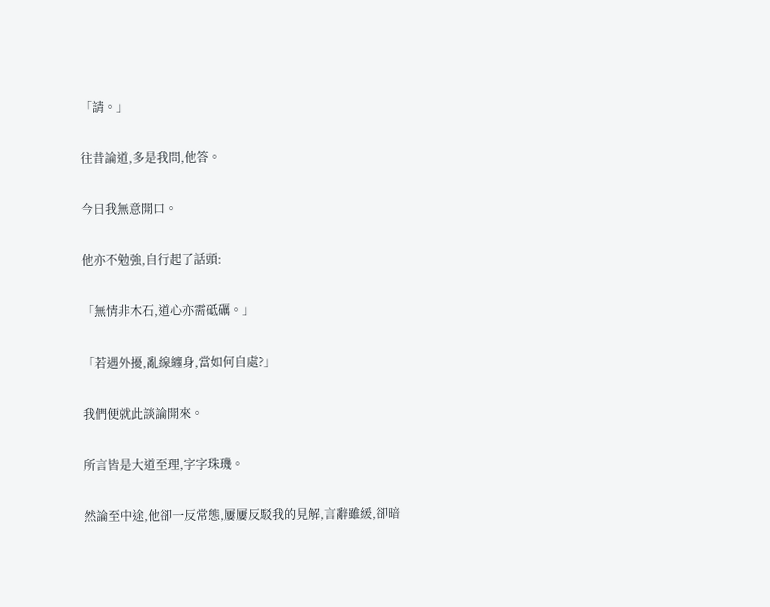「請。」

往昔論道,多是我問,他答。

今日我無意開口。

他亦不勉強,自行起了話頭:

「無情非木石,道心亦需砥礪。」

「若遇外擾,亂線纏身,當如何自處?」

我們便就此談論開來。

所言皆是大道至理,字字珠璣。

然論至中途,他卻一反常態,屢屢反駁我的見解,言辭雖緩,卻暗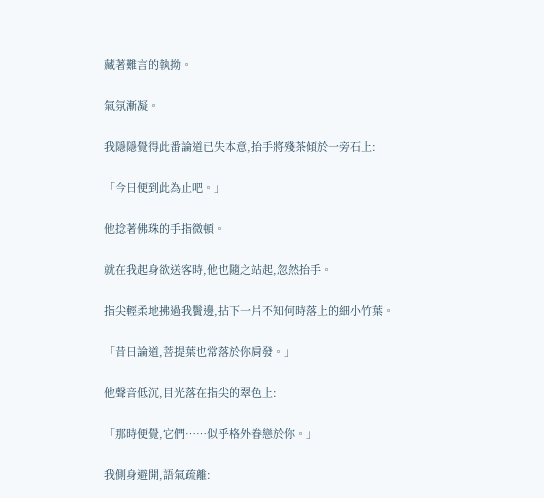藏著難言的執拗。

氣氛漸凝。

我隱隱覺得此番論道已失本意,抬手將殘茶傾於一旁石上:

「今日便到此為止吧。」

他捻著佛珠的手指微頓。

就在我起身欲送客時,他也隨之站起,忽然抬手。

指尖輕柔地拂過我鬢邊,拈下一片不知何時落上的細小竹葉。

「昔日論道,菩提葉也常落於你肩發。」

他聲音低沉,目光落在指尖的翠色上:

「那時便覺,它們……似乎格外眷戀於你。」

我側身避開,語氣疏離: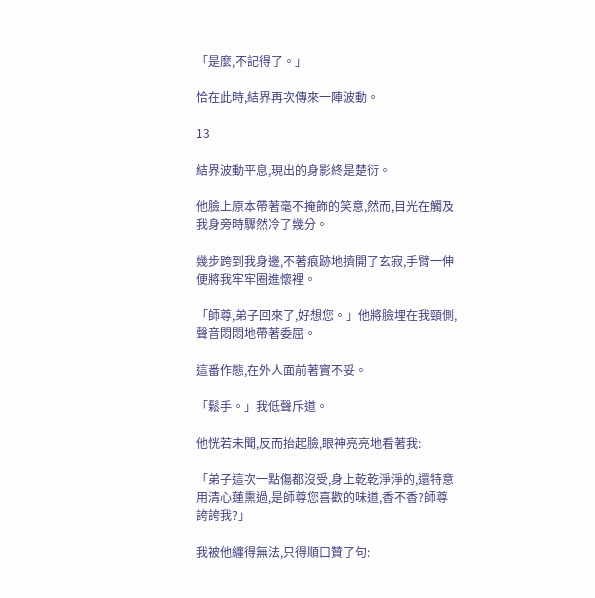「是麼,不記得了。」

恰在此時,結界再次傳來一陣波動。

13

結界波動平息,現出的身影終是楚衍。

他臉上原本帶著毫不掩飾的笑意,然而,目光在觸及我身旁時驟然冷了幾分。

幾步跨到我身邊,不著痕跡地擠開了玄寂,手臂一伸便將我牢牢圈進懷裡。

「師尊,弟子回來了,好想您。」他將臉埋在我頸側,聲音悶悶地帶著委屈。

這番作態,在外人面前著實不妥。

「鬆手。」我低聲斥道。

他恍若未聞,反而抬起臉,眼神亮亮地看著我:

「弟子這次一點傷都沒受,身上乾乾淨淨的,還特意用清心蓮熏過,是師尊您喜歡的味道,香不香?師尊誇誇我?」

我被他纏得無法,只得順口贊了句: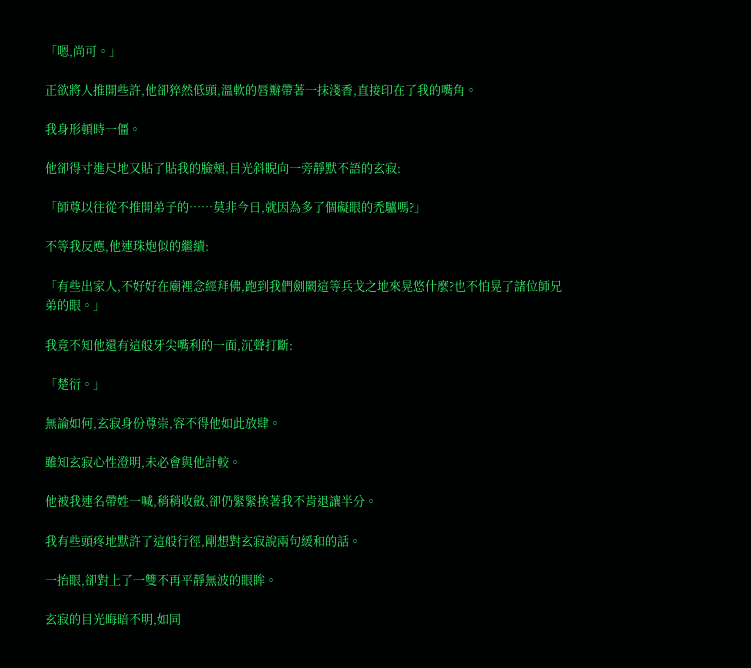「嗯,尚可。」

正欲將人推開些許,他卻猝然低頭,溫軟的唇瓣帶著一抹淺香,直接印在了我的嘴角。

我身形頓時一僵。

他卻得寸進尺地又貼了貼我的臉頰,目光斜睨向一旁靜默不語的玄寂:

「師尊以往從不推開弟子的……莫非今日,就因為多了個礙眼的禿驢嗎?」

不等我反應,他連珠炮似的繼續:

「有些出家人,不好好在廟裡念經拜佛,跑到我們劍闕這等兵戈之地來晃悠什麼?也不怕晃了諸位師兄弟的眼。」

我竟不知他還有這般牙尖嘴利的一面,沉聲打斷:

「楚衍。」

無論如何,玄寂身份尊崇,容不得他如此放肆。

雖知玄寂心性澄明,未必會與他計較。

他被我連名帶姓一喊,稍稍收斂,卻仍緊緊挨著我不肯退讓半分。

我有些頭疼地默許了這般行徑,剛想對玄寂說兩句緩和的話。

一抬眼,卻對上了一雙不再平靜無波的眼眸。

玄寂的目光晦暗不明,如同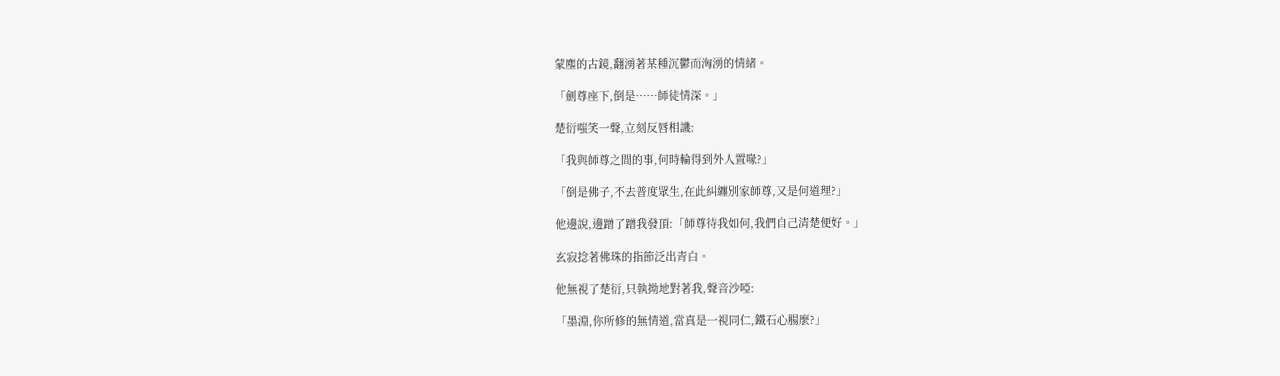蒙塵的古鏡,翻湧著某種沉鬱而洶湧的情緒。

「劍尊座下,倒是……師徒情深。」

楚衍嗤笑一聲,立刻反唇相譏:

「我與師尊之間的事,何時輪得到外人置喙?」

「倒是佛子,不去普度眾生,在此糾纏別家師尊,又是何道理?」

他邊說,邊蹭了蹭我發頂:「師尊待我如何,我們自己清楚便好。」

玄寂捻著佛珠的指節泛出青白。

他無視了楚衍,只執拗地對著我,聲音沙啞:

「墨淵,你所修的無情道,當真是一視同仁,鐵石心腸麼?」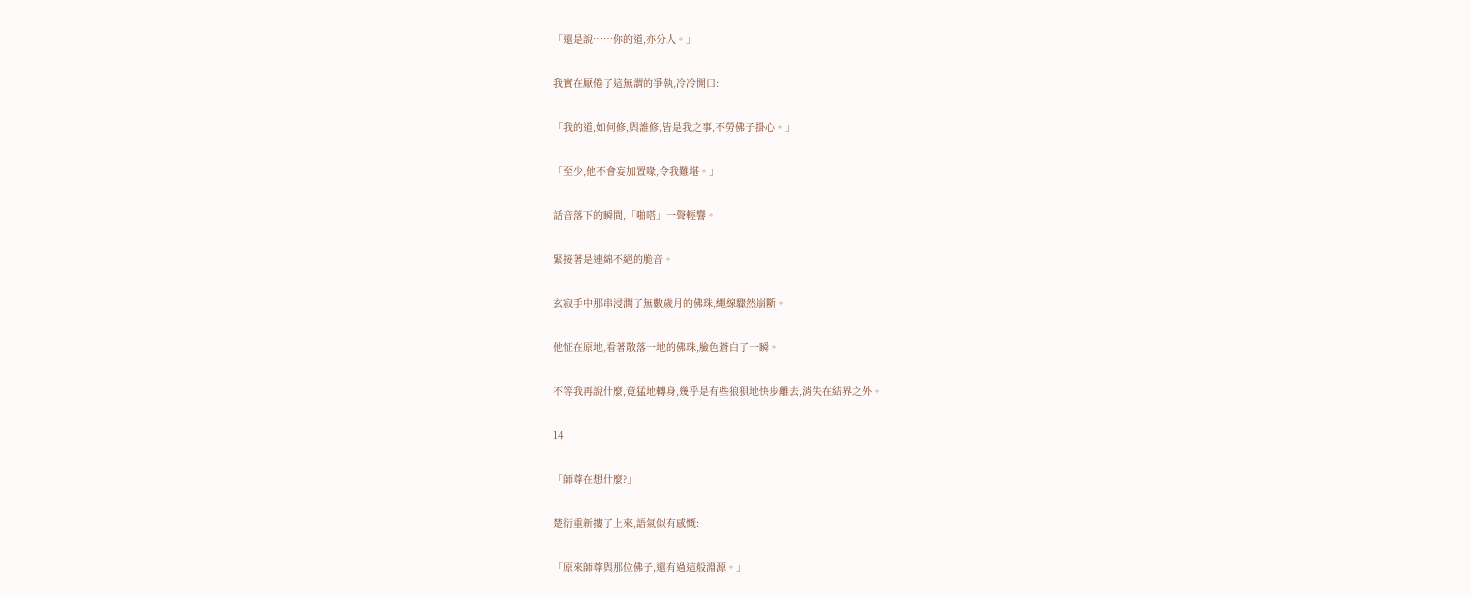「還是說……你的道,亦分人。」

我實在厭倦了這無謂的爭執,冷冷開口:

「我的道,如何修,與誰修,皆是我之事,不勞佛子掛心。」

「至少,他不會妄加置喙,令我難堪。」

話音落下的瞬間,「啪嗒」一聲輕響。

緊接著是連綿不絕的脆音。

玄寂手中那串浸潤了無數歲月的佛珠,繩線驟然崩斷。

他怔在原地,看著散落一地的佛珠,臉色蒼白了一瞬。

不等我再說什麼,竟猛地轉身,幾乎是有些狼狽地快步離去,消失在結界之外。

14

「師尊在想什麼?」

楚衍重新摟了上來,語氣似有感慨:

「原來師尊與那位佛子,還有過這般淵源。」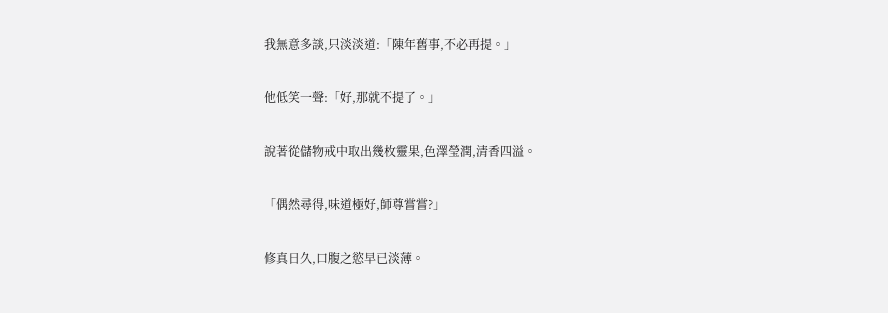我無意多談,只淡淡道:「陳年舊事,不必再提。」

他低笑一聲:「好,那就不提了。」

說著從儲物戒中取出幾枚靈果,色澤瑩潤,清香四溢。

「偶然尋得,味道極好,師尊嘗嘗?」

修真日久,口腹之慾早已淡薄。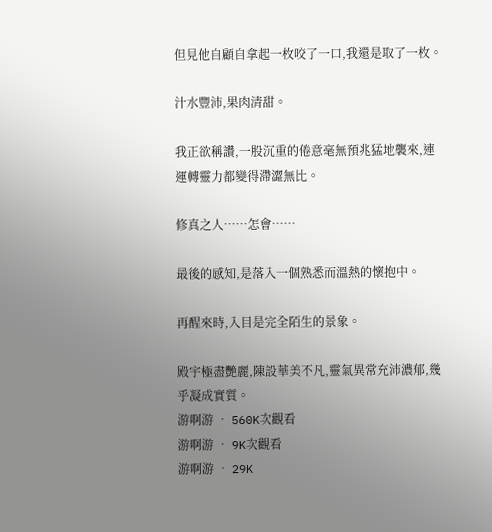但見他自顧自拿起一枚咬了一口,我還是取了一枚。

汁水豐沛,果肉清甜。

我正欲稱讚,一股沉重的倦意毫無預兆猛地襲來,連運轉靈力都變得滯澀無比。

修真之人……怎會……

最後的感知,是落入一個熟悉而溫熱的懷抱中。

再醒來時,入目是完全陌生的景象。

殿宇極盡艷麗,陳設華美不凡,靈氣異常充沛濃郁,幾乎凝成實質。
游啊游 • 560K次觀看
游啊游 • 9K次觀看
游啊游 • 29K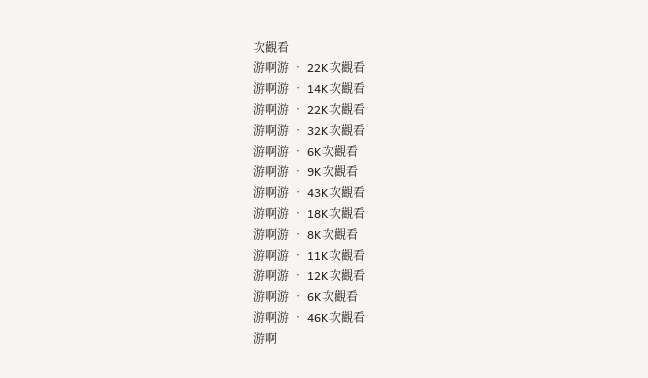次觀看
游啊游 • 22K次觀看
游啊游 • 14K次觀看
游啊游 • 22K次觀看
游啊游 • 32K次觀看
游啊游 • 6K次觀看
游啊游 • 9K次觀看
游啊游 • 43K次觀看
游啊游 • 18K次觀看
游啊游 • 8K次觀看
游啊游 • 11K次觀看
游啊游 • 12K次觀看
游啊游 • 6K次觀看
游啊游 • 46K次觀看
游啊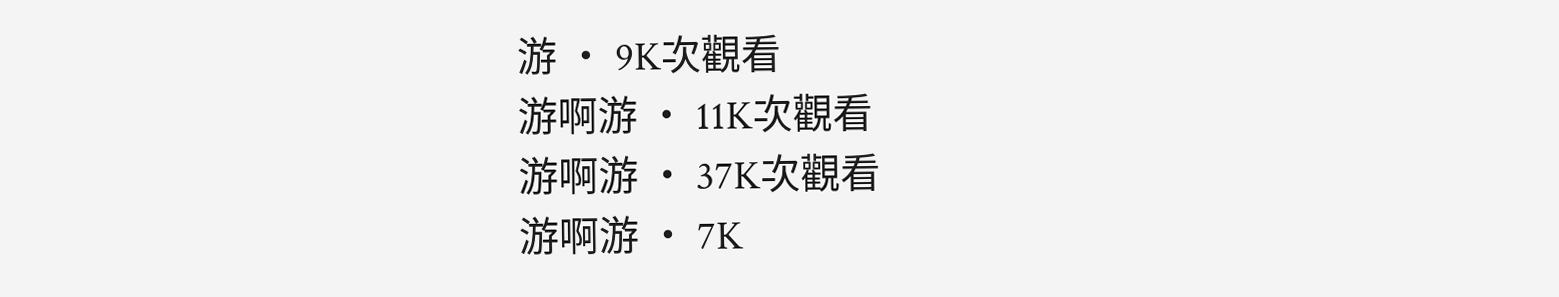游 • 9K次觀看
游啊游 • 11K次觀看
游啊游 • 37K次觀看
游啊游 • 7K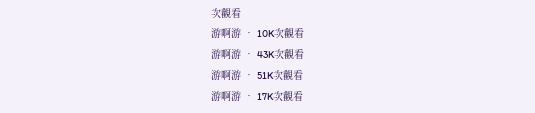次觀看
游啊游 • 10K次觀看
游啊游 • 43K次觀看
游啊游 • 51K次觀看
游啊游 • 17K次觀看